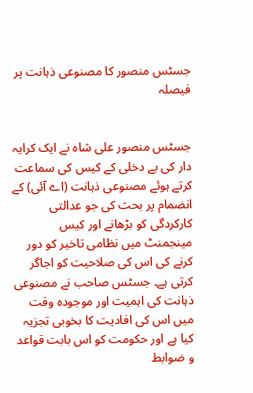جسٹس منصور کا مصنوعی ذہانت پر فیصلہ


جسٹس منصور علی شاہ نے ایک کرایہ دار کی بے دخلی کے کیس کی سماعت کرتے ہوئے مصنوعی ذہانت (اے آئی) کے انضمام پر بحث کی جو عدالتی کارکردگی کو بڑھانے اور کیس مینجمنٹ میں نظامی تاخیر کو دور کرنے کی اس کی صلاحیت کو اجاگر کرتی ہے۔ جسٹس صاحب نے مصنوعی ذہانت کی اہمیت اور موجودہ وقت میں اس کی افادیت کا بخوبی تجزیہ کیا ہے اور حکومت کو اس بابت قواعد و ضوابط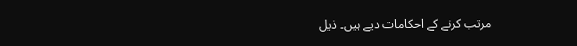مرتب کرنے کے احکامات دیے ہیں۔ ذیل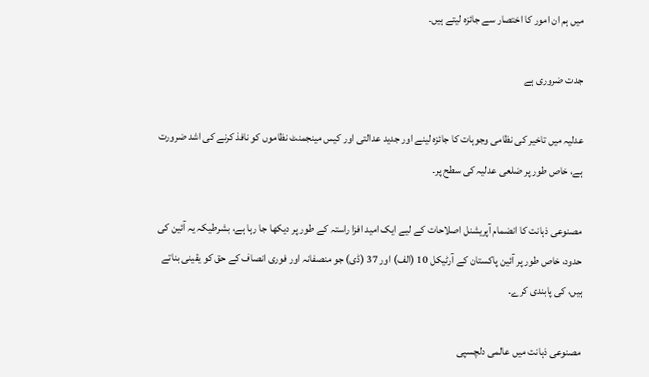میں ہم ان امور کا اختصار سے جائزہ لیتے ہیں۔

جدت ضروری ہے

عدلیہ میں تاخیر کی نظامی وجوہات کا جائزہ لینے اور جدید عدالتی اور کیس مینجمنٹ نظاموں کو نافذ کرنے کی اشد ضرورت ہے، خاص طور پر ضلعی عدلیہ کی سطح پر۔

مصنوعی ذہانت کا انضمام آپریشنل اصلاحات کے لیے ایک امید افزا راستہ کے طور پر دیکھا جا رہا ہے، بشرطیکہ یہ آئین کی حدود، خاص طور پر آئین پاکستان کے آرٹیکل 10 (الف) اور 37 (ڈی) جو منصفانہ اور فوری انصاف کے حق کو یقینی بناتے ہیں، کی پابندی کرے۔

مصنوعی ذہانت میں عالمی دلچسپی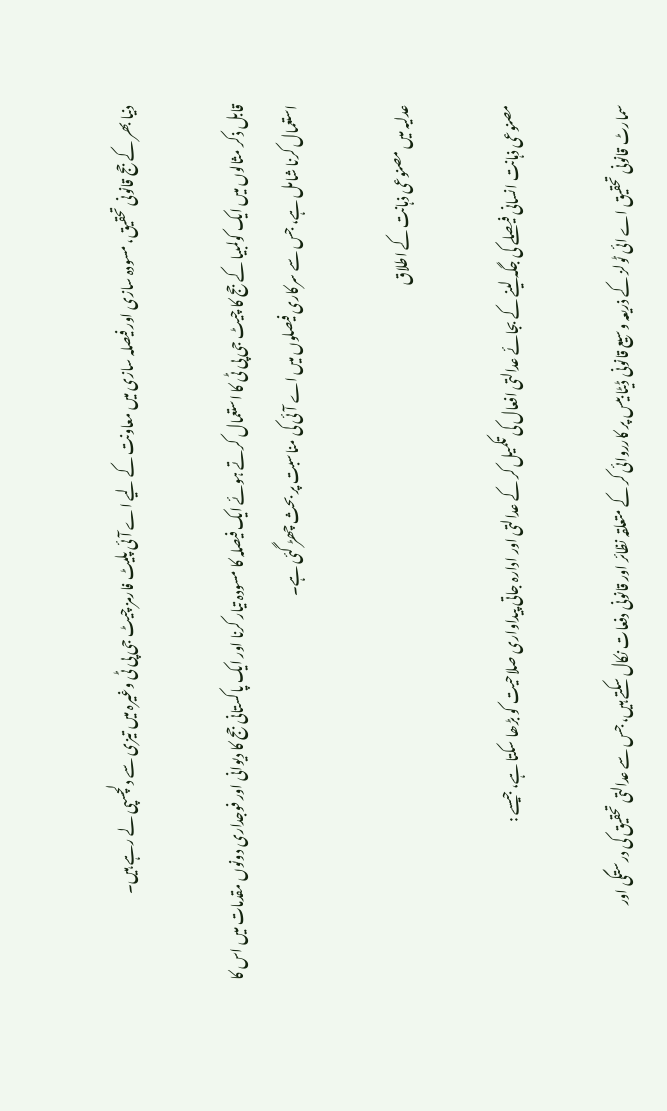دنیا بھر کے جج قانونی تحقیق، مسودہ سازی اور فیصلہ سازی میں معاونت کے لیے اے آئی پلیٹ فارمز چیٹ جی پی ٹی وغیرہ میں تیزی سے دلچسپی لے رہے ہیں۔

قابل ذکر مثالوں میں ایک کولمبیا کے جج کا چیٹ جی پی ٹی کا استعمال کرتے ہوئے ایک فیصلہ کا مسودہ تیار کرنا اور ایک پاکستانی جج کا دیوانی اور فوجداری دونوں مقدمات میں اس کا استعمال کرنا شامل ہے، جس سے سرکاری فیصلوں میں اے آئی کی مناسبت پر بحث چھڑ گئی ہے۔

عدلیہ میں مصنوعی ذہانت کے اطلاق

مصنوعی ذہانت انسانی فیصلے کی جگہ لینے کے بجائے عدالتی افعال کی تکمیل کر کے عدالتی اور ادارہ جاتی پیداواری صلاحیت کو بڑھا سکتا ہے، جیسے :

سمارٹ قانونی تحقیق اے ائی ٹولز کے ذریعہ وسیع قانونی ڈیٹا بیس پر کارروائی کر کے متعلقہ نظائر اور قانونی دفعات نکال سکتے ہیں، جس سے عدالتی تحقیق کی درستگی اور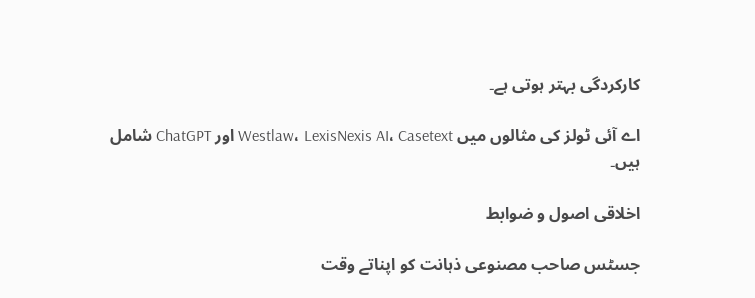کارکردگی بہتر ہوتی ہے۔

اے آئی ٹولز کی مثالوں میں Westlaw، LexisNexis AI، Casetext اور ChatGPT شامل ہیں۔

اخلاقی اصول و ضوابط

جسٹس صاحب مصنوعی ذہانت کو اپناتے وقت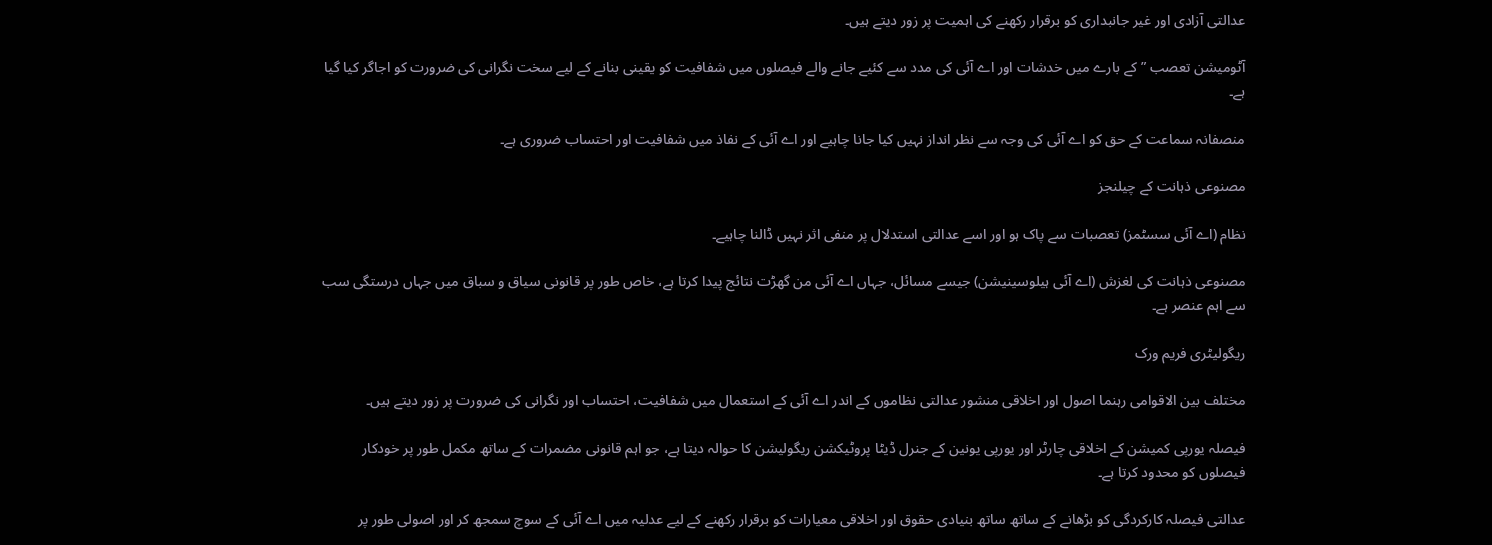عدالتی آزادی اور غیر جانبداری کو برقرار رکھنے کی اہمیت پر زور دیتے ہیں۔

آٹومیشن تعصب ”کے بارے میں خدشات اور اے آئی کی مدد سے کئیے جانے والے فیصلوں میں شفافیت کو یقینی بنانے کے لیے سخت نگرانی کی ضرورت کو اجاگر کیا گیا ہے۔

منصفانہ سماعت کے حق کو اے آئی کی وجہ سے نظر انداز نہیں کیا جانا چاہیے اور اے آئی کے نفاذ میں شفافیت اور احتساب ضروری ہے۔

مصنوعی ذہانت کے چیلنجز

نظام (اے آئی سسٹمز) تعصبات سے پاک ہو اور اسے عدالتی استدلال پر منفی اثر نہیں ڈالنا چاہیے۔

مصنوعی ذہانت کی لغزش (اے آئی ہیلوسینیشن) جیسے مسائل، جہاں اے آئی من گھڑت نتائج پیدا کرتا ہے، خاص طور پر قانونی سیاق و سباق میں جہاں درستگی سب سے اہم عنصر ہے۔

ریگولیٹری فریم ورک

مختلف بین الاقوامی رہنما اصول اور اخلاقی منشور عدالتی نظاموں کے اندر اے آئی کے استعمال میں شفافیت، احتساب اور نگرانی کی ضرورت پر زور دیتے ہیں۔

فیصلہ یورپی کمیشن کے اخلاقی چارٹر اور یورپی یونین کے جنرل ڈیٹا پروٹیکشن ریگولیشن کا حوالہ دیتا ہے، جو اہم قانونی مضمرات کے ساتھ مکمل طور پر خودکار فیصلوں کو محدود کرتا ہے۔

عدالتی فیصلہ کارکردگی کو بڑھانے کے ساتھ ساتھ بنیادی حقوق اور اخلاقی معیارات کو برقرار رکھنے کے لیے عدلیہ میں اے آئی کے سوچ سمجھ کر اور اصولی طور پر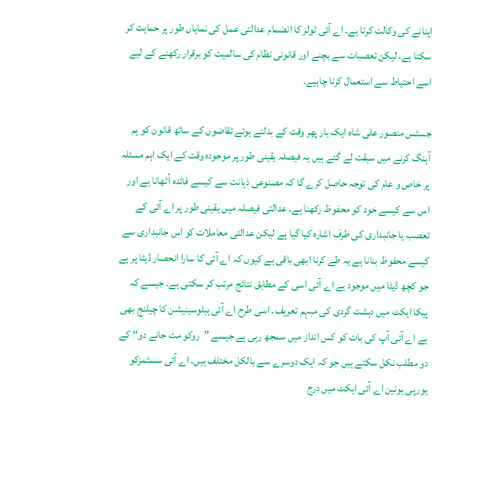اپنانے کی وکالت کرتا ہے۔ اے آئی ٹولز کا انضمام عدالتی عمل کی نمایاں طور پر حمایت کر سکتا ہے، لیکن تعصبات سے بچنے اور قانونی نظام کی سالمیت کو برقرار رکھنے کے لیے اسے احتیاط سے استعمال کرنا چاہیے۔

جسٹس منصور علی شاہ ایک بار پھر وقت کے بدلتے ہوئے تقاضوں کے ساتھ قانون کو ہم آہنگ کرنے میں سبقت لے گئے ہیں یہ فیصلہ یقینی طور پر موجودہ وقت کے ایک اہم مسئلہ پر خاص و عام کی توجہ حاصل کرے گا کہ مصنوعی ذہانت سے کیسے فائدہ اُٹھانا ہے اور اس سے کیسے خود کو محفوظ رکھنا ہے۔ عدالتی فیصلہ میں یقینی طور پر اے آئی کے تعصب یا جانبداری کی طرف اشارہ کیا گیا ہے لیکن عدالتی معاملات کو اس جانبداری سے کیسے محفوظ بنانا ہے یہ طے کرنا ابھی باقی ہے کیوں کہ اے آئی کا سارا انحصار ڈیٹا پر ہے جو کچھ ڈیٹا میں موجود ہے اے آئی اسی کے مطابق نتائج مرتب کر سکتی ہے۔ جیسے کہ پیکا ایکٹ میں دہشت گردی کی مبہم تعریف۔ اسی طرح اے آئی ہیلوسینیشن کا چیلنج بھی ہے اے آئی آپ کی بات کو کس انداز میں سمجھ رہی ہے جیسے ”روکو مت جانے دو“ کے دو مطلب نکل سکتے ہیں جو کہ ایک دوسرے سے بالکل مختلف ہیں۔ اے آئی سسٹمزکو یورپی یونین اے آئی ایکٹ میں درج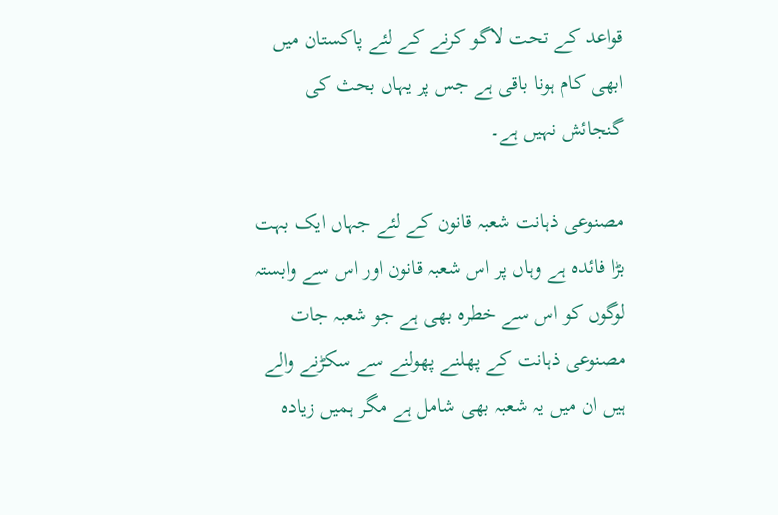قواعد کے تحت لاگو کرنے کے لئے پاکستان میں ابھی کام ہونا باقی ہے جس پر یہاں بحث کی گنجائش نہیں ہے۔

مصنوعی ذہانت شعبہ قانون کے لئے جہاں ایک بہت بڑا فائدہ ہے وہاں پر اس شعبہ قانون اور اس سے وابستہ لوگوں کو اس سے خطرہ بھی ہے جو شعبہ جات مصنوعی ذہانت کے پھلنے پھولنے سے سکڑنے والے ہیں ان میں یہ شعبہ بھی شامل ہے مگر ہمیں زیادہ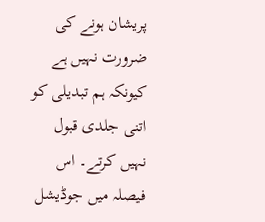پریشان ہونے کی ضرورت نہیں ہے کیونکہ ہم تبدیلی کو اتنی جلدی قبول نہیں کرتے۔ اس فیصلہ میں جوڈیشل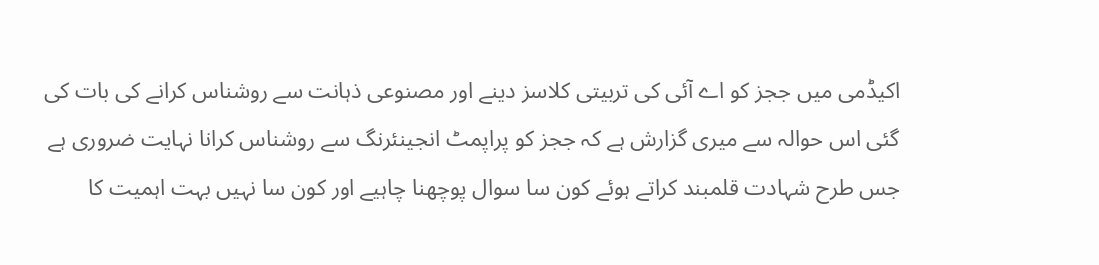اکیڈمی میں ججز کو اے آئی کی تربیتی کلاسز دینے اور مصنوعی ذہانت سے روشناس کرانے کی بات کی گئی اس حوالہ سے میری گزارش ہے کہ ججز کو پراپمٹ انجینئرنگ سے روشناس کرانا نہایت ضروری ہے جس طرح شہادت قلمبند کراتے ہوئے کون سا سوال پوچھنا چاہیے اور کون سا نہیں بہت اہمیت کا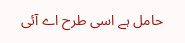حامل ہے اسی طرح اے آئی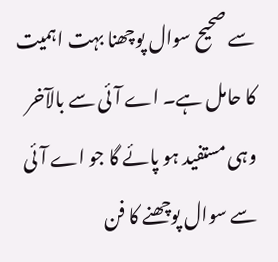سے صحیح سوال پوچھنا بہت اہمیت کا حامل ہے۔ اے آئی سے بالآخر وہی مستفید ہو پائے گا جو اے آئی سے سوال پوچھنے کا فن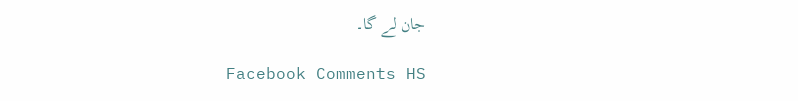جان لے گا۔

Facebook Comments HS